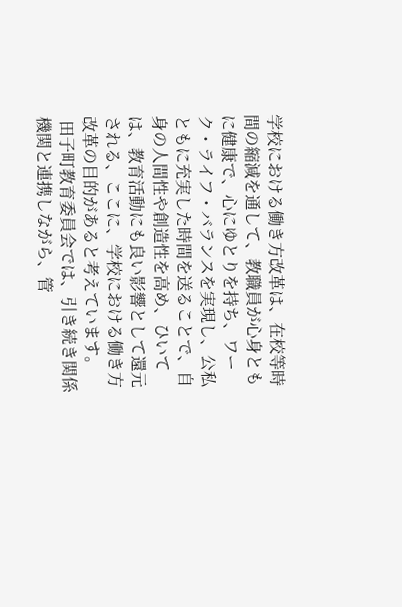学校における働き方改革は、在校等時間の縮減を通して、教職員が心身ともに健康で、心にゆとりを持ち、ワーク・ライフ・バランスを実現し、公私ともに充実した時間を送ることで、自身の人間性や創造性を高め、ひいては、教育活動にも良い影響として還元される、ここに、学校における働き方改革の目的があると考えています。
 田子町教育委員会では、引き続き関係機関と連携しながら、管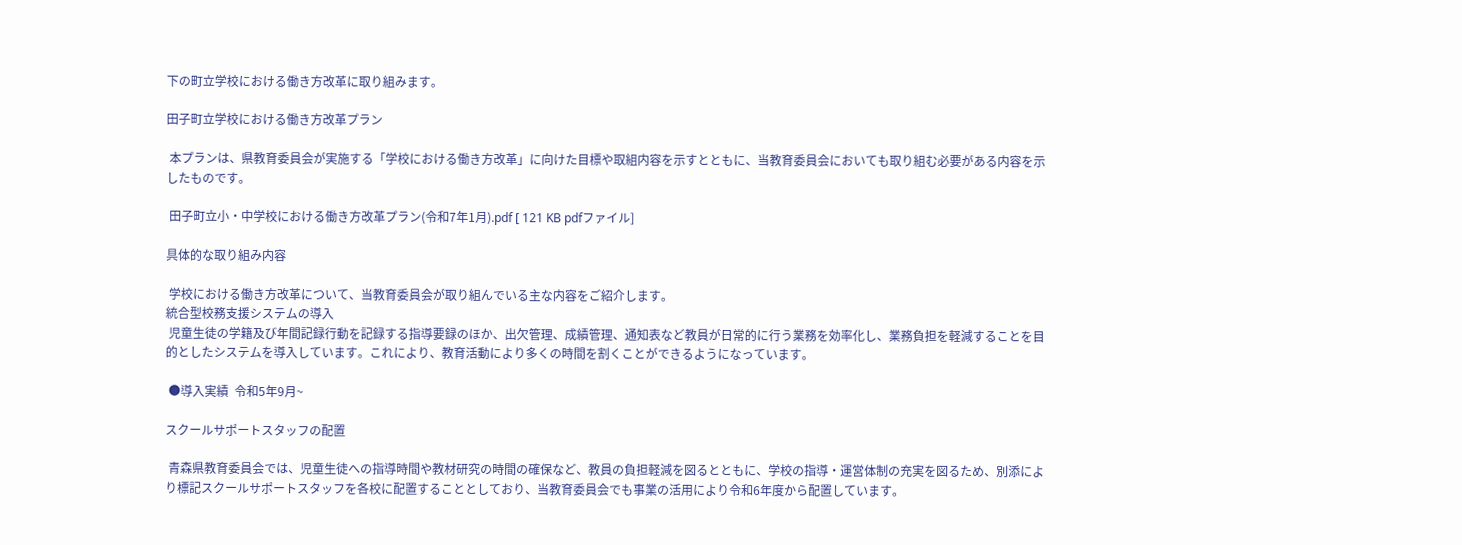下の町立学校における働き方改革に取り組みます。

田子町立学校における働き方改革プラン

 本プランは、県教育委員会が実施する「学校における働き方改革」に向けた目標や取組内容を示すとともに、当教育委員会においても取り組む必要がある内容を示したものです。

 田子町立小・中学校における働き方改革プラン(令和7年1月).pdf [ 121 KB pdfファイル]

具体的な取り組み内容

 学校における働き方改革について、当教育委員会が取り組んでいる主な内容をご紹介します。
統合型校務支援システムの導入
 児童生徒の学籍及び年間記録行動を記録する指導要録のほか、出欠管理、成績管理、通知表など教員が日常的に行う業務を効率化し、業務負担を軽減することを目的としたシステムを導入しています。これにより、教育活動により多くの時間を割くことができるようになっています。

 ●導入実績  令和5年9月~

スクールサポートスタッフの配置

 青森県教育委員会では、児童生徒への指導時間や教材研究の時間の確保など、教員の負担軽減を図るとともに、学校の指導・運営体制の充実を図るため、別添により標記スクールサポートスタッフを各校に配置することとしており、当教育委員会でも事業の活用により令和6年度から配置しています。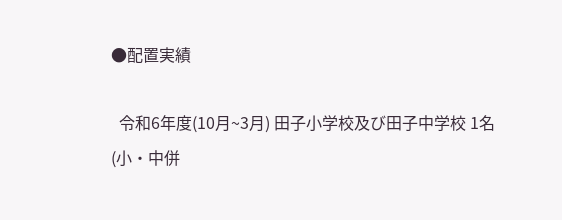●配置実績

  令和6年度(10月~3月) 田子小学校及び田子中学校 1名(小・中併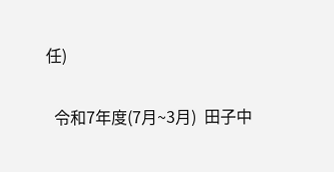任)

  令和7年度(7月~3月)  田子中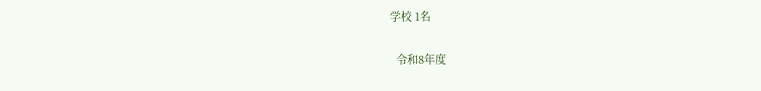学校 1名

  令和8年度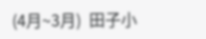(4月~3月)  田子小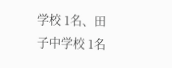学校 1名、田子中学校 1名